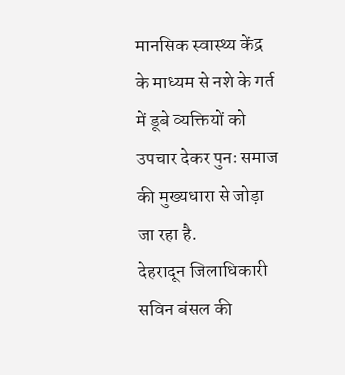मानसिक स्वास्थ्य केंद्र के माध्यम से नशे के गर्त में डूबे व्यक्तियों को उपचार देकर पुनः समाज की मुख्यधारा से जोड़ा जा रहा है.
देहरादून जिलाधिकारी सविन बंसल की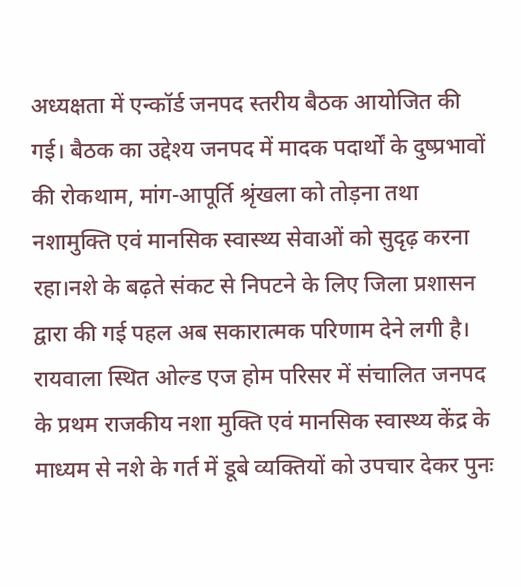अध्यक्षता में एन्कॉर्ड जनपद स्तरीय बैठक आयोजित की गई। बैठक का उद्देश्य जनपद में मादक पदार्थों के दुष्प्रभावों की रोकथाम, मांग-आपूर्ति श्रृंखला को तोड़ना तथा नशामुक्ति एवं मानसिक स्वास्थ्य सेवाओं को सुदृढ़ करना रहा।नशे के बढ़ते संकट से निपटने के लिए जिला प्रशासन द्वारा की गई पहल अब सकारात्मक परिणाम देने लगी है। रायवाला स्थित ओल्ड एज होम परिसर में संचालित जनपद के प्रथम राजकीय नशा मुक्ति एवं मानसिक स्वास्थ्य केंद्र के माध्यम से नशे के गर्त में डूबे व्यक्तियों को उपचार देकर पुनः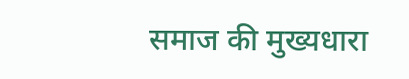समाज की मुख्यधारा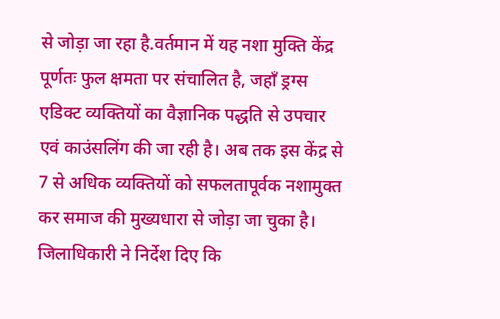से जोड़ा जा रहा है.वर्तमान में यह नशा मुक्ति केंद्र पूर्णतः फुल क्षमता पर संचालित है, जहाँ ड्रग्स एडिक्ट व्यक्तियों का वैज्ञानिक पद्धति से उपचार एवं काउंसलिंग की जा रही है। अब तक इस केंद्र से 7 से अधिक व्यक्तियों को सफलतापूर्वक नशामुक्त कर समाज की मुख्यधारा से जोड़ा जा चुका है।
जिलाधिकारी ने निर्देश दिए कि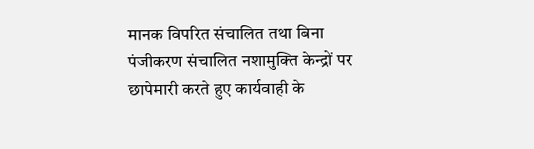मानक विपरित संचालित तथा बिना पंजीकरण संचालित नशामुक्ति केन्द्रों पर छापेमारी करते हुए कार्यवाही के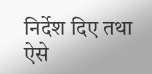निर्देश दिए तथा ऐसे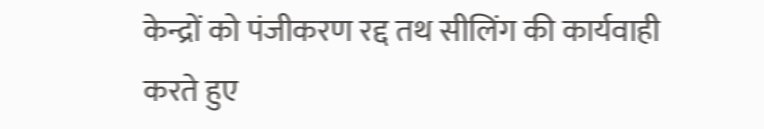केन्द्रों को पंजीकरण रद्द तथ सीलिंग की कार्यवाही करते हुए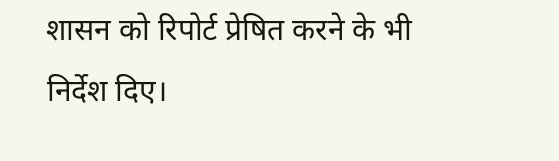शासन को रिपोर्ट प्रेषित करने के भी निर्देश दिए।